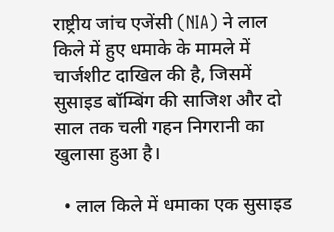राष्ट्रीय जांच एजेंसी (NIA) ने लाल किले में हुए धमाके के मामले में चार्जशीट दाखिल की है, जिसमें सुसाइड बॉम्बिंग की साजिश और दो साल तक चली गहन निगरानी का खुलासा हुआ है।

  • लाल किले में धमाका एक सुसाइड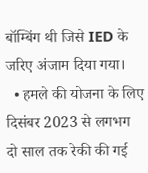बॉम्बिंग थी जिसे IED के जरिए अंजाम दिया गया।
  • हमले की योजना के लिए दिसंबर 2023 से लगभग दो साल तक रेकी की गई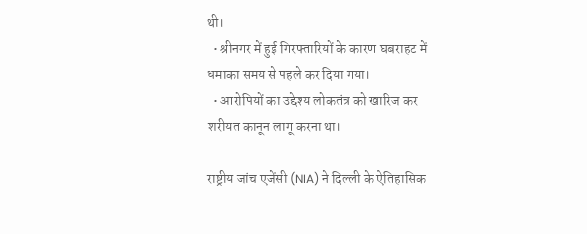थी।
  • श्रीनगर में हुई गिरफ्तारियों के कारण घबराहट में धमाका समय से पहले कर दिया गया।
  • आरोपियों का उद्देश्य लोकतंत्र को खारिज कर शरीयत कानून लागू करना था।

राष्ट्रीय जांच एजेंसी (NIA) ने दिल्ली के ऐतिहासिक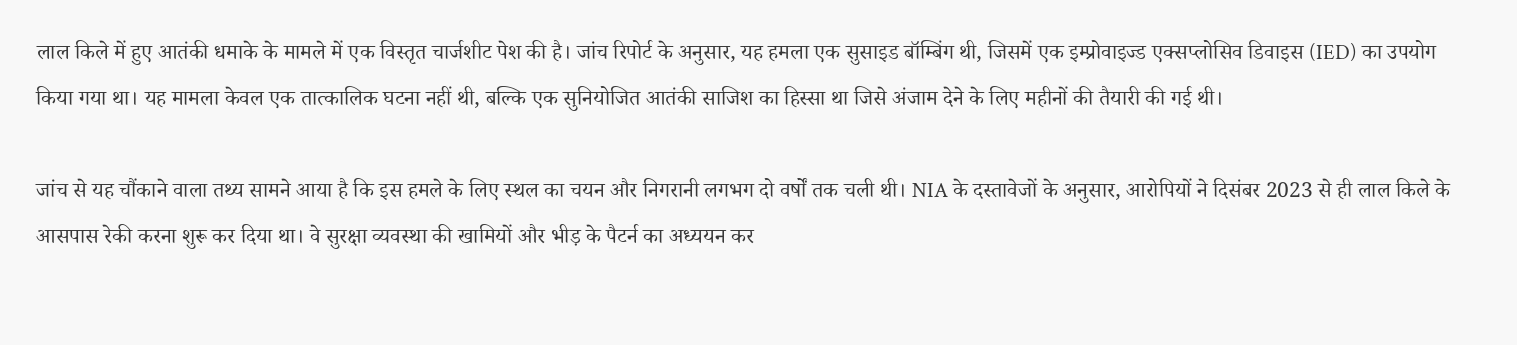लाल किले में हुए आतंकी धमाके के मामले में एक विस्तृत चार्जशीट पेश की है। जांच रिपोर्ट के अनुसार, यह हमला एक सुसाइड बॉम्बिंग थी, जिसमें एक इम्प्रोवाइज्ड एक्सप्लोसिव डिवाइस (IED) का उपयोग किया गया था। यह मामला केवल एक तात्कालिक घटना नहीं थी, बल्कि एक सुनियोजित आतंकी साजिश का हिस्सा था जिसे अंजाम देने के लिए महीनों की तैयारी की गई थी।

जांच से यह चौंकाने वाला तथ्य सामने आया है कि इस हमले के लिए स्थल का चयन और निगरानी लगभग दो वर्षों तक चली थी। NIA के दस्तावेजों के अनुसार, आरोपियों ने दिसंबर 2023 से ही लाल किले के आसपास रेकी करना शुरू कर दिया था। वे सुरक्षा व्यवस्था की खामियों और भीड़ के पैटर्न का अध्ययन कर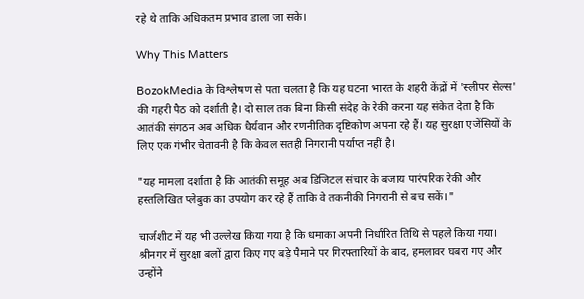रहे थे ताकि अधिकतम प्रभाव डाला जा सके।

Why This Matters

BozokMedia के विश्लेषण से पता चलता है कि यह घटना भारत के शहरी केंद्रों में 'स्लीपर सेल्स' की गहरी पैठ को दर्शाती है। दो साल तक बिना किसी संदेह के रेकी करना यह संकेत देता है कि आतंकी संगठन अब अधिक धैर्यवान और रणनीतिक दृष्टिकोण अपना रहे हैं। यह सुरक्षा एजेंसियों के लिए एक गंभीर चेतावनी है कि केवल सतही निगरानी पर्याप्त नहीं है।

"यह मामला दर्शाता है कि आतंकी समूह अब डिजिटल संचार के बजाय पारंपरिक रेकी और हस्तलिखित प्लेबुक का उपयोग कर रहे हैं ताकि वे तकनीकी निगरानी से बच सकें।"

चार्जशीट में यह भी उल्लेख किया गया है कि धमाका अपनी निर्धारित तिथि से पहले किया गया। श्रीनगर में सुरक्षा बलों द्वारा किए गए बड़े पैमाने पर गिरफ्तारियों के बाद, हमलावर घबरा गए और उन्होंने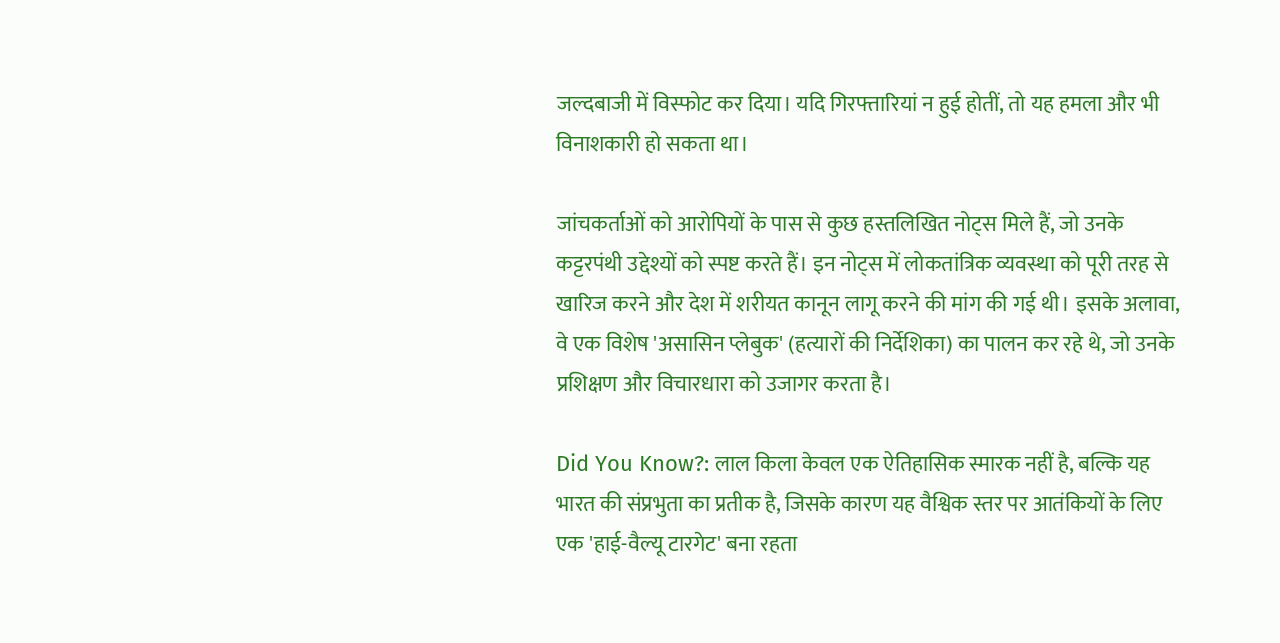जल्दबाजी में विस्फोट कर दिया। यदि गिरफ्तारियां न हुई होतीं, तो यह हमला और भी विनाशकारी हो सकता था।

जांचकर्ताओं को आरोपियों के पास से कुछ हस्तलिखित नोट्स मिले हैं, जो उनके कट्टरपंथी उद्देश्यों को स्पष्ट करते हैं। इन नोट्स में लोकतांत्रिक व्यवस्था को पूरी तरह से खारिज करने और देश में शरीयत कानून लागू करने की मांग की गई थी। इसके अलावा, वे एक विशेष 'असासिन प्लेबुक' (हत्यारों की निर्देशिका) का पालन कर रहे थे, जो उनके प्रशिक्षण और विचारधारा को उजागर करता है।

Did You Know?: लाल किला केवल एक ऐतिहासिक स्मारक नहीं है, बल्कि यह भारत की संप्रभुता का प्रतीक है, जिसके कारण यह वैश्विक स्तर पर आतंकियों के लिए एक 'हाई-वैल्यू टारगेट' बना रहता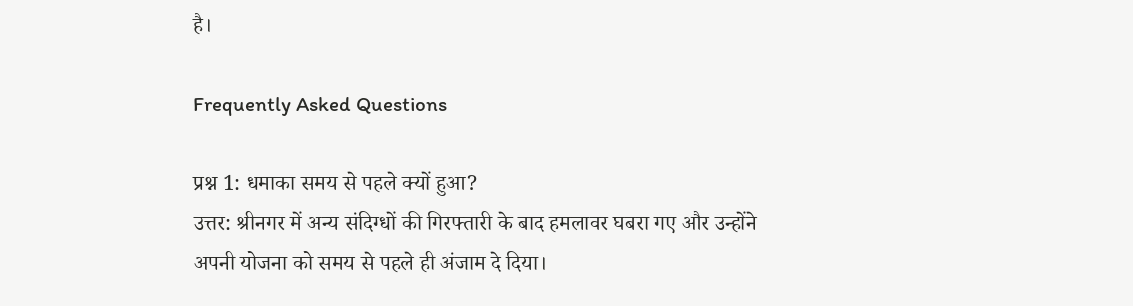है।

Frequently Asked Questions

प्रश्न 1: धमाका समय से पहले क्यों हुआ?
उत्तर: श्रीनगर में अन्य संदिग्धों की गिरफ्तारी के बाद हमलावर घबरा गए और उन्होंने अपनी योजना को समय से पहले ही अंजाम दे दिया।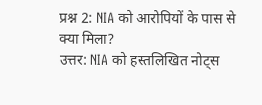प्रश्न 2: NIA को आरोपियों के पास से क्या मिला?
उत्तर: NIA को हस्तलिखित नोट्स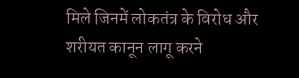मिले जिनमें लोकतंत्र के विरोध और शरीयत कानून लागू करने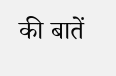की बातें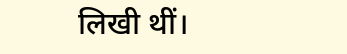लिखी थीं।